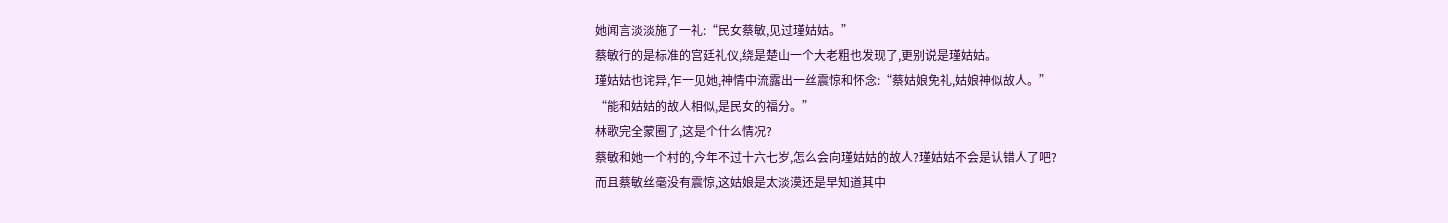她闻言淡淡施了一礼:“民女蔡敏,见过瑾姑姑。”
蔡敏行的是标准的宫廷礼仪,绕是楚山一个大老粗也发现了,更别说是瑾姑姑。
瑾姑姑也诧异,乍一见她,神情中流露出一丝震惊和怀念:“蔡姑娘免礼,姑娘神似故人。”
“能和姑姑的故人相似,是民女的福分。”
林歌完全蒙圈了,这是个什么情况?
蔡敏和她一个村的,今年不过十六七岁,怎么会向瑾姑姑的故人?瑾姑姑不会是认错人了吧?
而且蔡敏丝毫没有震惊,这姑娘是太淡漠还是早知道其中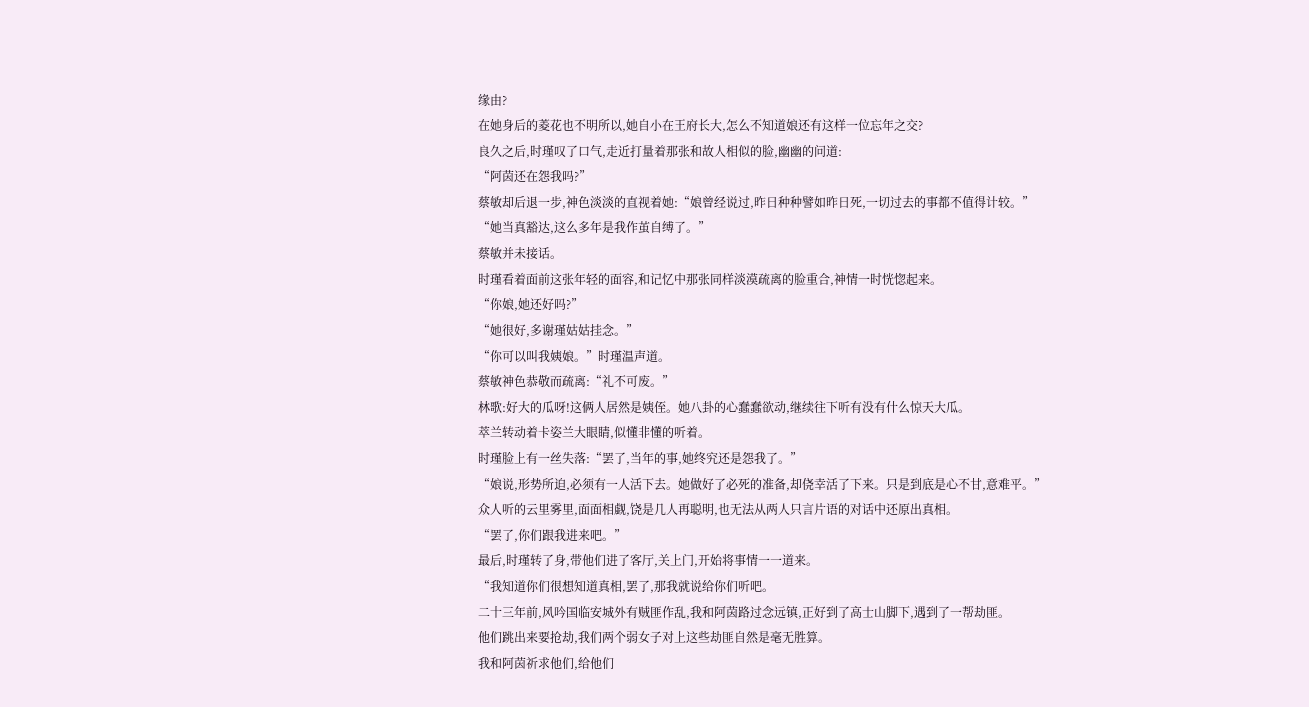缘由?
在她身后的菱花也不明所以,她自小在王府长大,怎么不知道娘还有这样一位忘年之交?
良久之后,时瑾叹了口气,走近打量着那张和故人相似的脸,幽幽的问道:
“阿茵还在怨我吗?”
蔡敏却后退一步,神色淡淡的直视着她:“娘曾经说过,昨日种种譬如昨日死,一切过去的事都不值得计较。”
“她当真豁达,这么多年是我作茧自缚了。”
蔡敏并未接话。
时瑾看着面前这张年轻的面容,和记忆中那张同样淡漠疏离的脸重合,神情一时恍惚起来。
“你娘,她还好吗?”
“她很好,多谢瑾姑姑挂念。”
“你可以叫我姨娘。”时瑾温声道。
蔡敏神色恭敬而疏离:“礼不可废。”
林歌:好大的瓜呀!这俩人居然是姨侄。她八卦的心蠢蠢欲动,继续往下听有没有什么惊天大瓜。
萃兰转动着卡姿兰大眼睛,似懂非懂的听着。
时瑾脸上有一丝失落:“罢了,当年的事,她终究还是怨我了。”
“娘说,形势所迫,必须有一人活下去。她做好了必死的准备,却侥幸活了下来。只是到底是心不甘,意难平。”
众人听的云里雾里,面面相觑,饶是几人再聪明,也无法从两人只言片语的对话中还原出真相。
“罢了,你们跟我进来吧。”
最后,时瑾转了身,带他们进了客厅,关上门,开始将事情一一道来。
“我知道你们很想知道真相,罢了,那我就说给你们听吧。
二十三年前,风吟国临安城外有贼匪作乱,我和阿茵路过念远镇,正好到了高士山脚下,遇到了一帮劫匪。
他们跳出来要抢劫,我们两个弱女子对上这些劫匪自然是毫无胜算。
我和阿茵祈求他们,给他们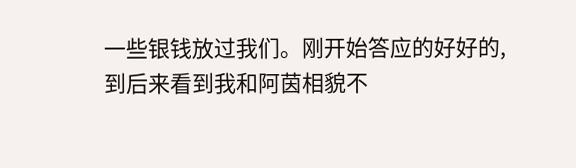一些银钱放过我们。刚开始答应的好好的,到后来看到我和阿茵相貌不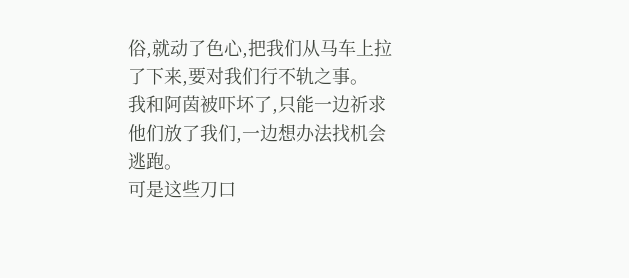俗,就动了色心,把我们从马车上拉了下来,要对我们行不轨之事。
我和阿茵被吓坏了,只能一边祈求他们放了我们,一边想办法找机会逃跑。
可是这些刀口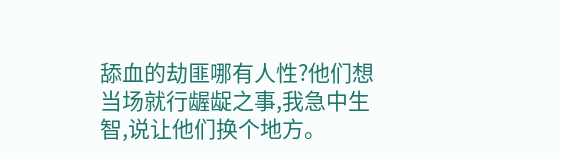舔血的劫匪哪有人性?他们想当场就行龌龊之事,我急中生智,说让他们换个地方。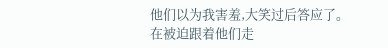他们以为我害羞,大笑过后答应了。
在被迫跟着他们走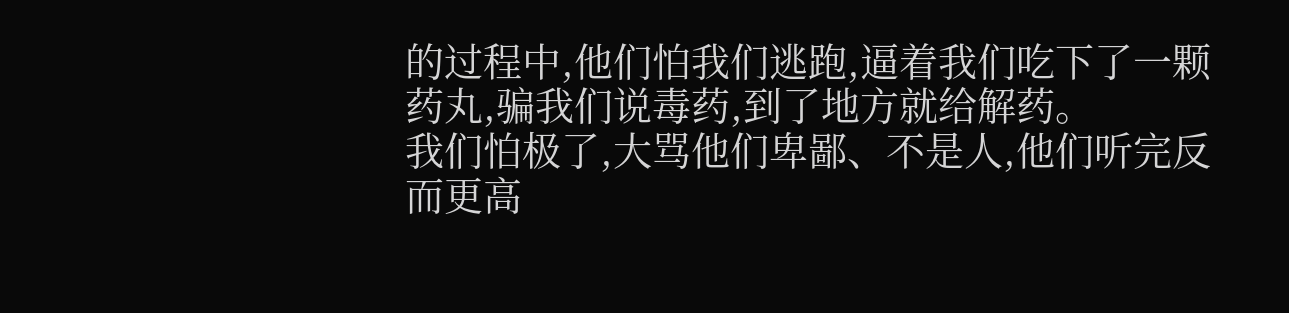的过程中,他们怕我们逃跑,逼着我们吃下了一颗药丸,骗我们说毒药,到了地方就给解药。
我们怕极了,大骂他们卑鄙、不是人,他们听完反而更高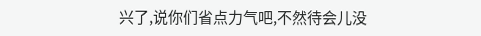兴了,说你们省点力气吧,不然待会儿没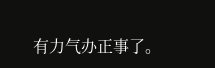有力气办正事了。